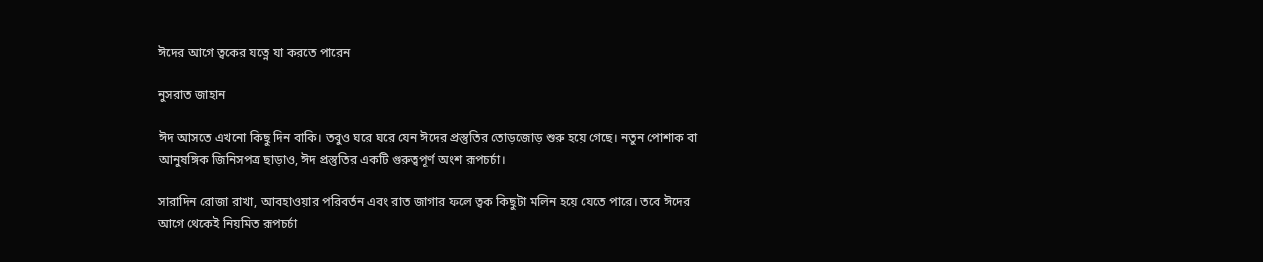ঈদের আগে ত্বকের যত্নে যা করতে পারেন

নুসরাত জাহান

ঈদ আসতে এখনো কিছু দিন বাকি। তবুও ঘরে ঘরে যেন ঈদের প্রস্তুতির তোড়জোড় শুরু হয়ে গেছে। নতুন পোশাক বা আনুষঙ্গিক জিনিসপত্র ছাড়াও, ঈদ প্রস্তুতির একটি গুরুত্বপূর্ণ অংশ রূপচর্চা।

সারাদিন রোজা রাখা, আবহাওয়ার পরিবর্তন এবং রাত জাগার ফলে ত্বক কিছুটা মলিন হয়ে যেতে পারে। তবে ঈদের আগে থেকেই নিয়মিত রূপচর্চা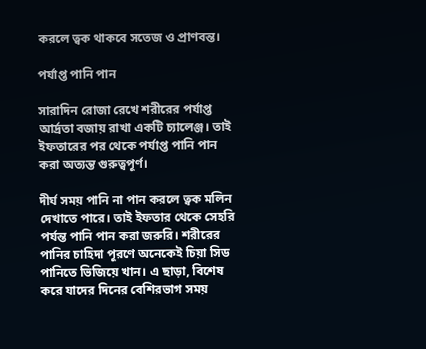করলে ত্বক থাকবে সতেজ ও প্রাণবন্ত।

পর্যাপ্ত পানি পান

সারাদিন রোজা রেখে শরীরের পর্যাপ্ত আর্দ্রতা বজায় রাখা একটি চ্যালেঞ্জ। তাই ইফতারের পর থেকে পর্যাপ্ত পানি পান করা অত্যন্ত গুরুত্বপূর্ণ।

দীর্ঘ সময় পানি না পান করলে ত্বক মলিন দেখাতে পারে। তাই ইফতার থেকে সেহরি পর্যন্ত পানি পান করা জরুরি। শরীরের পানির চাহিদা পূরণে অনেকেই চিয়া সিড পানিতে ভিজিয়ে খান। এ ছাড়া, বিশেষ করে যাদের দিনের বেশিরভাগ সময়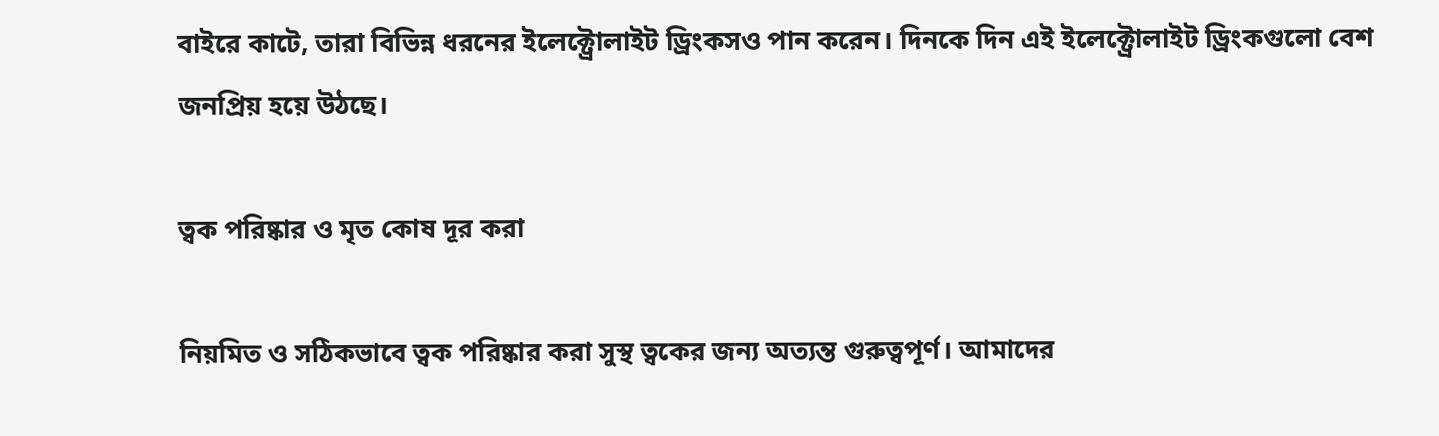বাইরে কাটে, তারা বিভিন্ন ধরনের ইলেক্ট্রোলাইট ড্রিংকসও পান করেন। দিনকে দিন এই ইলেক্ট্রোলাইট ড্রিংকগুলো বেশ জনপ্রিয় হয়ে উঠছে।

ত্বক পরিষ্কার ও মৃত কোষ দূর করা

নিয়মিত ও সঠিকভাবে ত্বক পরিষ্কার করা সুস্থ ত্বকের জন্য অত্যন্ত গুরুত্বপূর্ণ। আমাদের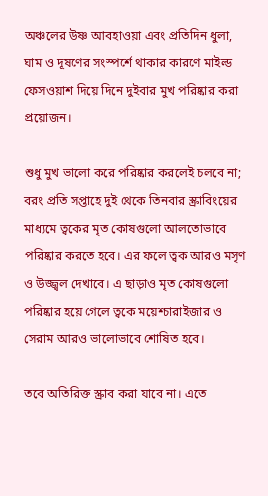অঞ্চলের উষ্ণ আবহাওয়া এবং প্রতিদিন ধুলা, ঘাম ও দূষণের সংস্পর্শে থাকার কারণে মাইল্ড ফেসওয়াশ দিয়ে দিনে দুইবার মুখ পরিষ্কার করা প্রয়োজন।

শুধু মুখ ভালো করে পরিষ্কার করলেই চলবে না; বরং প্রতি সপ্তাহে দুই থেকে তিনবার স্ক্রাবিংয়ের মাধ্যমে ত্বকের মৃত কোষগুলো আলতোভাবে পরিষ্কার করতে হবে। এর ফলে ত্বক আরও মসৃণ ও উজ্জ্বল দেখাবে। এ ছাড়াও মৃত কোষগুলো পরিষ্কার হয়ে গেলে ত্বকে ময়েশ্চারাইজার ও সেরাম আরও ভালোভাবে শোষিত হবে।

তবে অতিরিক্ত স্ক্রাব করা যাবে না। এতে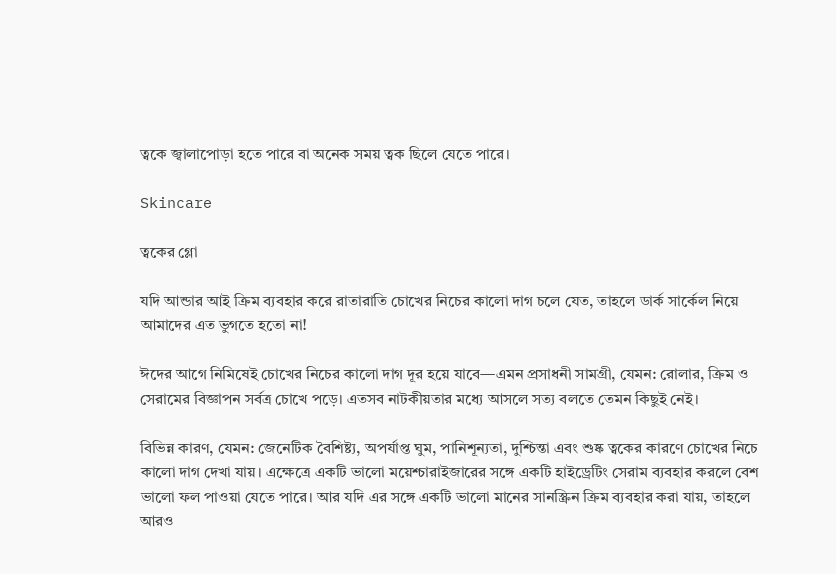ত্বকে জ্বালাপোড়া হতে পারে বা অনেক সময় ত্বক ছিলে যেতে পারে।

Skincare

ত্বকের গ্লো

যদি আন্ডার আই ক্রিম ব্যবহার করে রাতারাতি চোখের নিচের কালো দাগ চলে যেত, তাহলে ডার্ক সার্কেল নিয়ে আমাদের এত ভুগতে হতো না!

ঈদের আগে নিমিষেই চোখের নিচের কালো দাগ দূর হয়ে যাবে—এমন প্রসাধনী সামগ্রী, যেমন: রোলার, ক্রিম ও সেরামের বিজ্ঞাপন সর্বত্র চোখে পড়ে। এতসব নাটকীয়তার মধ্যে আসলে সত্য বলতে তেমন কিছুই নেই।

বিভিন্ন কারণ, যেমন: জেনেটিক বৈশিষ্ট্য, অপর্যাপ্ত ঘুম, পানিশূন্যতা, দুশ্চিন্তা এবং শুষ্ক ত্বকের কারণে চোখের নিচে কালো দাগ দেখা যায়। এক্ষেত্রে একটি ভালো ময়েশ্চারাইজারের সঙ্গে একটি হাইড্রেটিং সেরাম ব্যবহার করলে বেশ ভালো ফল পাওয়া যেতে পারে। আর যদি এর সঙ্গে একটি ভালো মানের সানস্ক্রিন ক্রিম ব্যবহার করা যায়, তাহলে আরও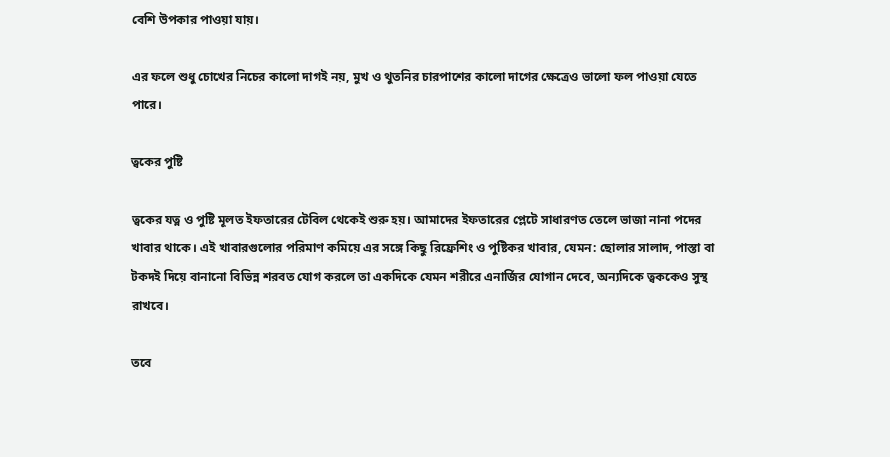বেশি উপকার পাওয়া যায়।

এর ফলে শুধু চোখের নিচের কালো দাগই নয়, মুখ ও থুতনির চারপাশের কালো দাগের ক্ষেত্রেও ভালো ফল পাওয়া যেতে পারে।

ত্বকের পুষ্টি

ত্বকের যত্ন ও পুষ্টি মূলত ইফতারের টেবিল থেকেই শুরু হয়। আমাদের ইফতারের প্লেটে সাধারণত তেলে ভাজা নানা পদের খাবার থাকে। এই খাবারগুলোর পরিমাণ কমিয়ে এর সঙ্গে কিছু রিফ্রেশিং ও পুষ্টিকর খাবার, যেমন: ছোলার সালাদ, পাস্তা বা টকদই দিয়ে বানানো বিভিন্ন শরবত যোগ করলে তা একদিকে যেমন শরীরে এনার্জির যোগান দেবে, অন্যদিকে ত্বককেও সুস্থ রাখবে।

তবে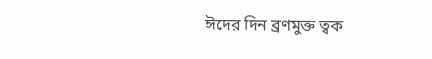ঈদের দিন ব্রণমুক্ত ত্বক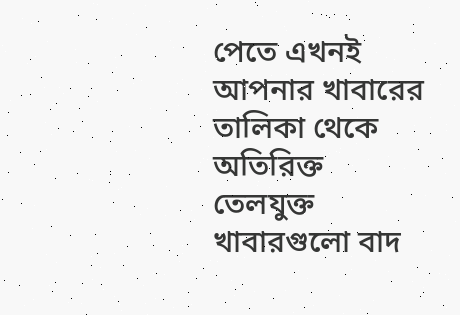পেতে এখনই আপনার খাবারের তালিকা থেকে অতিরিক্ত তেলযুক্ত খাবারগুলো বাদ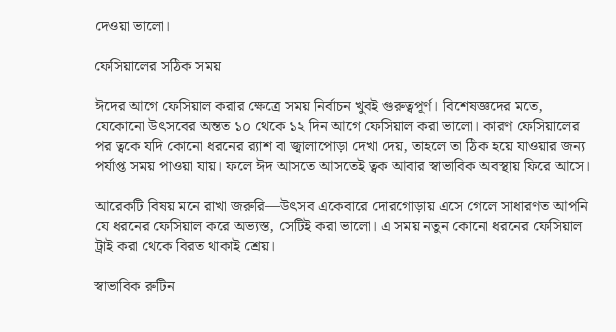দেওয়া ভালো।

ফেসিয়ালের সঠিক সময়

ঈদের আগে ফেসিয়াল করার ক্ষেত্রে সময় নির্বাচন খুবই গুরুত্বপূর্ণ। বিশেষজ্ঞদের মতে, যেকোনো উৎসবের অন্তত ১০ থেকে ১২ দিন আগে ফেসিয়াল করা ভালো। কারণ ফেসিয়ালের পর ত্বকে যদি কোনো ধরনের র‍্যাশ বা জ্বালাপোড়া দেখা দেয়, তাহলে তা ঠিক হয়ে যাওয়ার জন্য পর্যাপ্ত সময় পাওয়া যায়। ফলে ঈদ আসতে আসতেই ত্বক আবার স্বাভাবিক অবস্থায় ফিরে আসে।

আরেকটি বিষয় মনে রাখা জরুরি—উৎসব একেবারে দোরগোড়ায় এসে গেলে সাধারণত আপনি যে ধরনের ফেসিয়াল করে অভ্যস্ত, সেটিই করা ভালো। এ সময় নতুন কোনো ধরনের ফেসিয়াল ট্রাই করা থেকে বিরত থাকাই শ্রেয়।

স্বাভাবিক রুটিন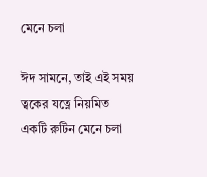মেনে চলা

ঈদ সামনে, তাই এই সময় ত্বকের যত্নে নিয়মিত একটি রুটিন মেনে চলা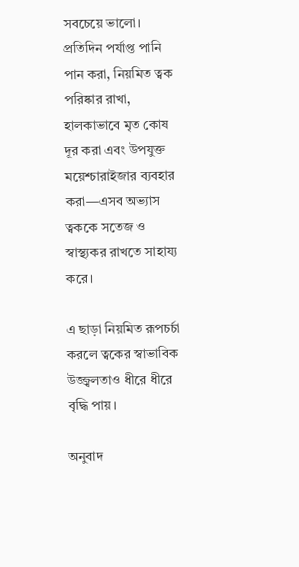সবচেয়ে ভালো। প্রতিদিন পর্যাপ্ত পানি পান করা, নিয়মিত ত্বক পরিষ্কার রাখা, হালকাভাবে মৃত কোষ দূর করা এবং উপযুক্ত ময়েশ্চারাইজার ব্যবহার করা—এসব অভ্যাস ত্বককে সতেজ ও স্বাস্থ্যকর রাখতে সাহায্য করে।

এ ছাড়া নিয়মিত রূপচর্চা করলে ত্বকের স্বাভাবিক উজ্জ্বলতাও ধীরে ধীরে বৃদ্ধি পায়।

অনুবাদ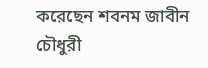করেছেন শবনম জাবীন চৌধুরী